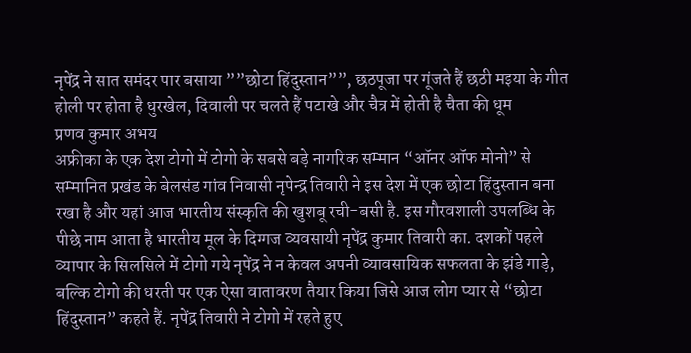नृपेंद्र ने सात समंदर पार बसाया ””छोटा हिंदुस्तान””, छठपूजा पर गूंजते हैं छठी मइया के गीत
होली पर होता है धुरखेल, दिवाली पर चलते हैं पटाखे और चैत्र में होती है चैता की धूम
प्रणव कुमार अभय
अफ्रीका के एक देश टोगो में टोगो के सबसे बड़े नागरिक सम्मान “ऑनर ऑफ मोनो” से सम्मानित प्रखंड के बेलसंड गांव निवासी नृपेन्द्र तिवारी ने इस देश में एक छोटा हिंदुस्तान बना रखा है और यहां आज भारतीय संस्कृति की खुशबू रची-बसी है. इस गौरवशाली उपलब्धि के पीछे नाम आता है भारतीय मूल के दिग्गज व्यवसायी नृपेंद्र कुमार तिवारी का. दशकों पहले व्यापार के सिलसिले में टोगो गये नृपेंद्र ने न केवल अपनी व्यावसायिक सफलता के झंडे गाड़े, बल्कि टोगो की धरती पर एक ऐसा वातावरण तैयार किया जिसे आज लोग प्यार से “छोटा हिंदुस्तान” कहते हैं. नृपेंद्र तिवारी ने टोगो में रहते हुए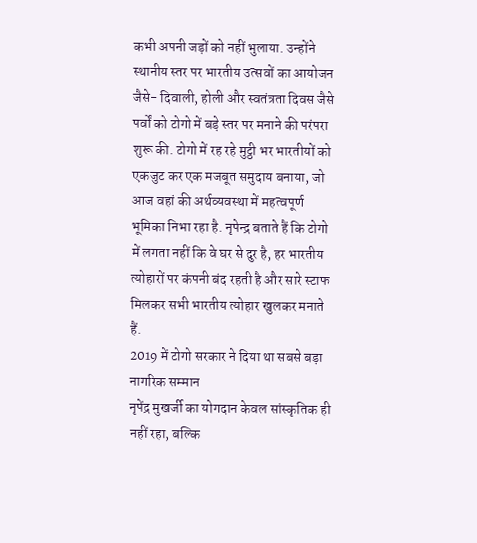कभी अपनी जड़ों को नहीं भुलाया. उन्होंने स्थानीय स्तर पर भारतीय उत्सवों का आयोजन जैसे- दिवाली, होली और स्वतंत्रता दिवस जैसे पर्वों को टोगो में बड़े स्तर पर मनाने की परंपरा शुरू की. टोगो में रह रहे मुट्ठी भर भारतीयों को एकजुट कर एक मजबूत समुदाय बनाया, जो आज वहां की अर्थव्यवस्था में महत्वपूर्ण भूमिका निभा रहा है. नृपेन्द्र बताते हैं कि टोगो में लगता नहीं कि वे घर से दुर है, हर भारतीय त्योहारों पर कंपनी बंद रहती है और सारे स्टाफ मिलकर सभी भारतीय त्योहार खुलकर मनाते हैं.
2019 में टोगो सरकार ने दिया था सबसे बड़ा नागरिक सम्मान
नृपेंद्र मुखर्जी का योगदान केवल सांस्कृतिक ही नहीं रहा, बल्कि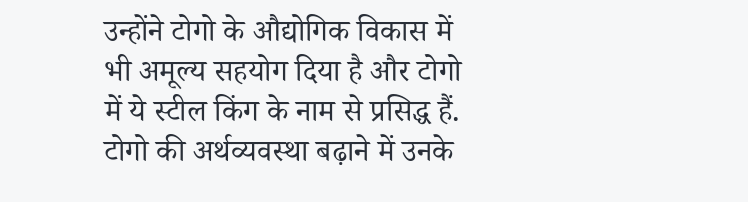उन्होंने टोगो के औद्योगिक विकास में भी अमूल्य सहयोग दिया है और टोगो में ये स्टील किंग के नाम से प्रसिद्ध हैं. टोगो की अर्थव्यवस्था बढ़ाने में उनके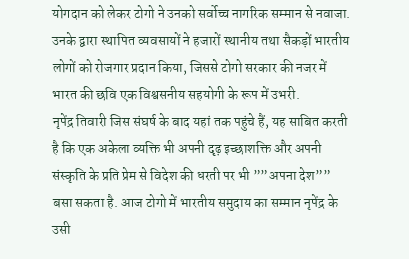योगदान को लेकर टोगो ने उनको सर्वोच्च नागरिक सम्मान से नवाजा. उनके द्वारा स्थापित व्यवसायों ने हजारों स्थानीय तथा सैकड़ों भारतीय लोगों को रोजगार प्रदान किया, जिससे टोगो सरकार की नजर में भारत की छवि एक विश्वसनीय सहयोगी के रूप में उभरी.
नृपेंद्र तिवारी जिस संघर्ष के बाद यहां तक पहुंचे हैं, यह साबित करती है कि एक अकेला व्यक्ति भी अपनी दृढ़ इच्छाशक्ति और अपनी संस्कृति के प्रति प्रेम से विदेश की धरती पर भी ””अपना देश”” बसा सकता है. आज टोगो में भारतीय समुदाय का सम्मान नृपेंद्र के उसी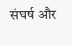संघर्ष और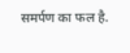समर्पण का फल है.